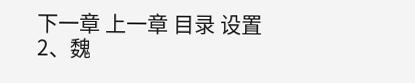下一章 上一章 目录 设置
2、魏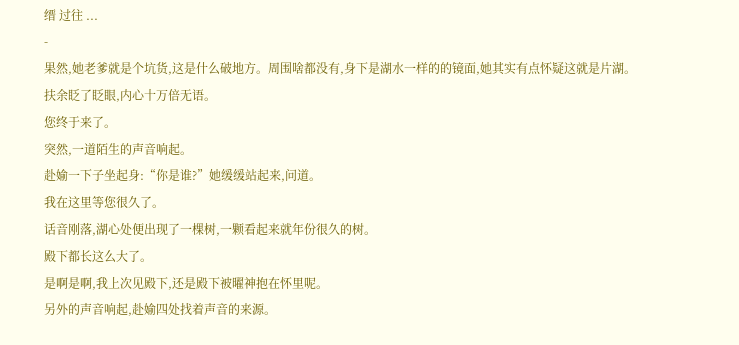缙 过往 ...
-
果然,她老爹就是个坑货,这是什么破地方。周围啥都没有,身下是湖水一样的的镜面,她其实有点怀疑这就是片湖。
扶余眨了眨眼,内心十万倍无语。
您终于来了。
突然,一道陌生的声音响起。
赴媮一下子坐起身:“你是谁?”她缓缓站起来,问道。
我在这里等您很久了。
话音刚落,湖心处便出现了一棵树,一颗看起来就年份很久的树。
殿下都长这么大了。
是啊是啊,我上次见殿下,还是殿下被曜神抱在怀里呢。
另外的声音响起,赴媮四处找着声音的来源。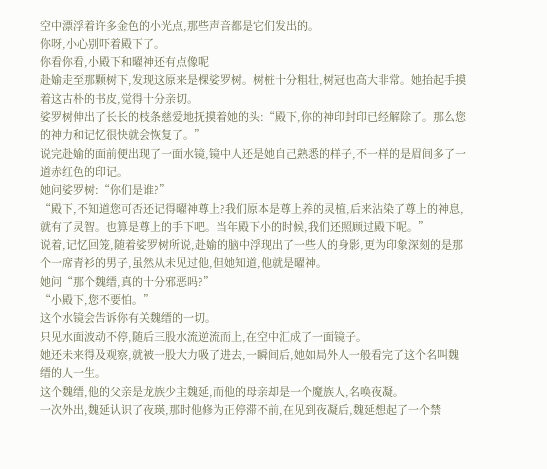空中漂浮着许多金色的小光点,那些声音都是它们发出的。
你呀,小心别吓着殿下了。
你看你看,小殿下和曜神还有点像呢
赴媮走至那颗树下,发现这原来是棵娑罗树。树桩十分粗壮,树冠也高大非常。她抬起手摸着这古朴的书皮,觉得十分亲切。
娑罗树伸出了长长的枝条慈爱地抚摸着她的头:“殿下,你的神印封印已经解除了。那么您的神力和记忆很快就会恢复了。”
说完赴媮的面前便出现了一面水镜,镜中人还是她自己熟悉的样子,不一样的是眉间多了一道赤红色的印记。
她问娑罗树:“你们是谁?”
“殿下,不知道您可否还记得曜神尊上?我们原本是尊上养的灵植,后来沾染了尊上的神息,就有了灵智。也算是尊上的手下吧。当年殿下小的时候,我们还照顾过殿下呢。”
说着,记忆回笼,随着娑罗树所说,赴媮的脑中浮现出了一些人的身影,更为印象深刻的是那个一席青衫的男子,虽然从未见过他,但她知道,他就是曜神。
她问“那个魏缙,真的十分邪恶吗?”
“小殿下,您不要怕。”
这个水镜会告诉你有关魏缙的一切。
只见水面波动不停,随后三股水流逆流而上,在空中汇成了一面镜子。
她还未来得及观察,就被一股大力吸了进去,一瞬间后,她如局外人一般看完了这个名叫魏缙的人一生。
这个魏缙,他的父亲是龙族少主魏延,而他的母亲却是一个魔族人,名唤夜凝。
一次外出,魏延认识了夜瑛,那时他修为正停滞不前,在见到夜凝后,魏延想起了一个禁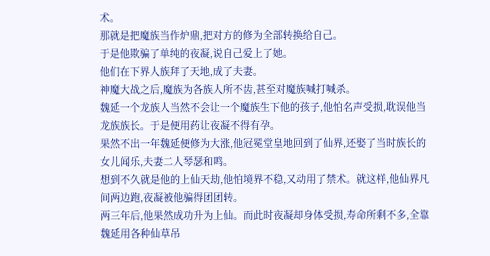术。
那就是把魔族当作炉鼎,把对方的修为全部转换给自己。
于是他欺骗了单纯的夜凝,说自己爱上了她。
他们在下界人族拜了天地,成了夫妻。
神魔大战之后,魔族为各族人所不齿,甚至对魔族喊打喊杀。
魏延一个龙族人当然不会让一个魔族生下他的孩子,他怕名声受损,耽误他当龙族族长。于是便用药让夜凝不得有孕。
果然不出一年魏延便修为大涨,他冠冕堂皇地回到了仙界,还娶了当时族长的女儿闻乐,夫妻二人琴瑟和鸣。
想到不久就是他的上仙天劫,他怕境界不稳,又动用了禁术。就这样,他仙界凡间两边跑,夜凝被他骗得团团转。
两三年后,他果然成功升为上仙。而此时夜凝却身体受损,寿命所剩不多,全靠魏延用各种仙草吊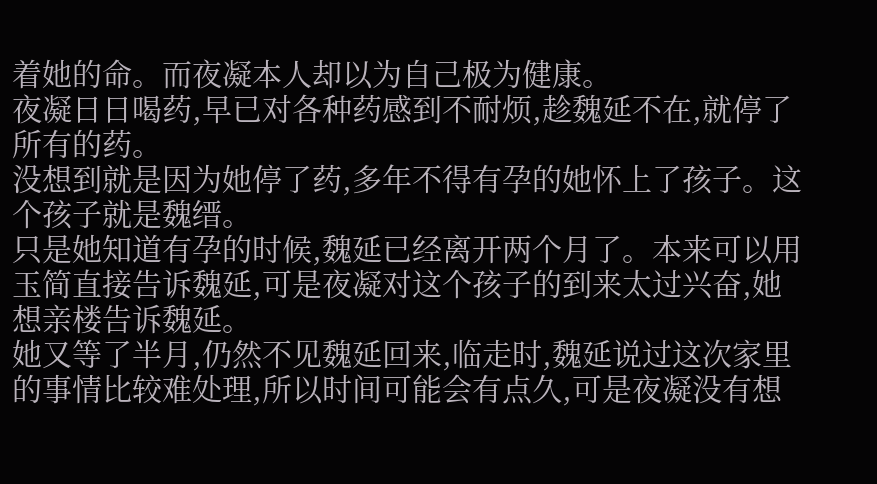着她的命。而夜凝本人却以为自己极为健康。
夜凝日日喝药,早已对各种药感到不耐烦,趁魏延不在,就停了所有的药。
没想到就是因为她停了药,多年不得有孕的她怀上了孩子。这个孩子就是魏缙。
只是她知道有孕的时候,魏延已经离开两个月了。本来可以用玉简直接告诉魏延,可是夜凝对这个孩子的到来太过兴奋,她想亲楼告诉魏延。
她又等了半月,仍然不见魏延回来,临走时,魏延说过这次家里的事情比较难处理,所以时间可能会有点久,可是夜凝没有想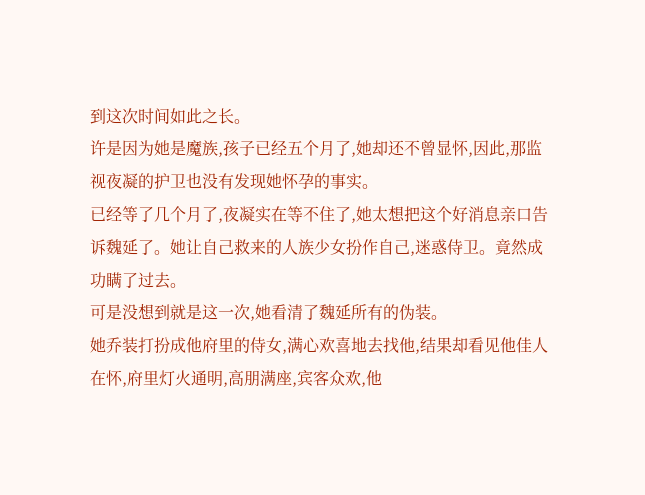到这次时间如此之长。
许是因为她是魔族,孩子已经五个月了,她却还不曾显怀,因此,那监视夜凝的护卫也没有发现她怀孕的事实。
已经等了几个月了,夜凝实在等不住了,她太想把这个好消息亲口告诉魏延了。她让自己救来的人族少女扮作自己,迷惑侍卫。竟然成功瞒了过去。
可是没想到就是这一次,她看清了魏延所有的伪装。
她乔装打扮成他府里的侍女,满心欢喜地去找他,结果却看见他佳人在怀,府里灯火通明,高朋满座,宾客众欢,他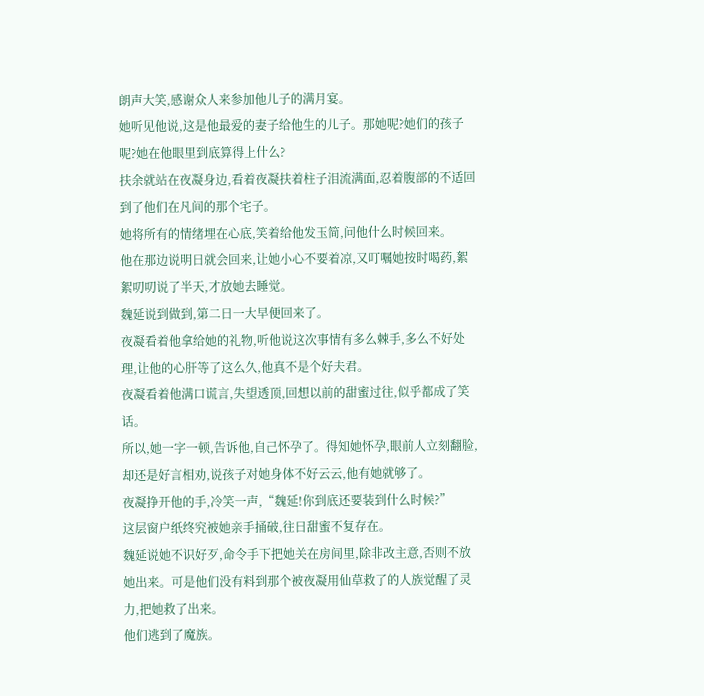朗声大笑,感谢众人来参加他儿子的满月宴。
她听见他说,这是他最爱的妻子给他生的儿子。那她呢?她们的孩子呢?她在他眼里到底算得上什么?
扶余就站在夜凝身边,看着夜凝扶着柱子泪流满面,忍着腹部的不适回到了他们在凡间的那个宅子。
她将所有的情绪埋在心底,笑着给他发玉简,问他什么时候回来。
他在那边说明日就会回来,让她小心不要着凉,又叮嘱她按时喝药,絮絮叨叨说了半天,才放她去睡觉。
魏延说到做到,第二日一大早便回来了。
夜凝看着他拿给她的礼物,听他说这次事情有多么棘手,多么不好处理,让他的心肝等了这么久,他真不是个好夫君。
夜凝看着他满口谎言,失望透顶,回想以前的甜蜜过往,似乎都成了笑话。
所以,她一字一顿,告诉他,自己怀孕了。得知她怀孕,眼前人立刻翻脸,却还是好言相劝,说孩子对她身体不好云云,他有她就够了。
夜凝挣开他的手,冷笑一声,“魏延!你到底还要装到什么时候?”
这层窗户纸终究被她亲手捅破,往日甜蜜不复存在。
魏延说她不识好歹,命令手下把她关在房间里,除非改主意,否则不放她出来。可是他们没有料到那个被夜凝用仙草救了的人族觉醒了灵力,把她救了出来。
他们逃到了魔族。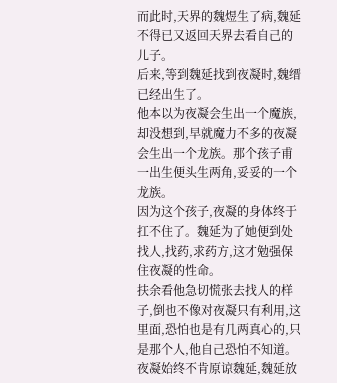而此时,天界的魏煜生了病,魏延不得已又返回天界去看自己的儿子。
后来,等到魏延找到夜凝时,魏缙已经出生了。
他本以为夜凝会生出一个魔族,却没想到,早就魔力不多的夜凝会生出一个龙族。那个孩子甫一出生便头生两角,妥妥的一个龙族。
因为这个孩子,夜凝的身体终于扛不住了。魏延为了她便到处找人,找药,求药方,这才勉强保住夜凝的性命。
扶余看他急切慌张去找人的样子,倒也不像对夜凝只有利用,这里面,恐怕也是有几两真心的,只是那个人,他自己恐怕不知道。
夜凝始终不肯原谅魏延,魏延放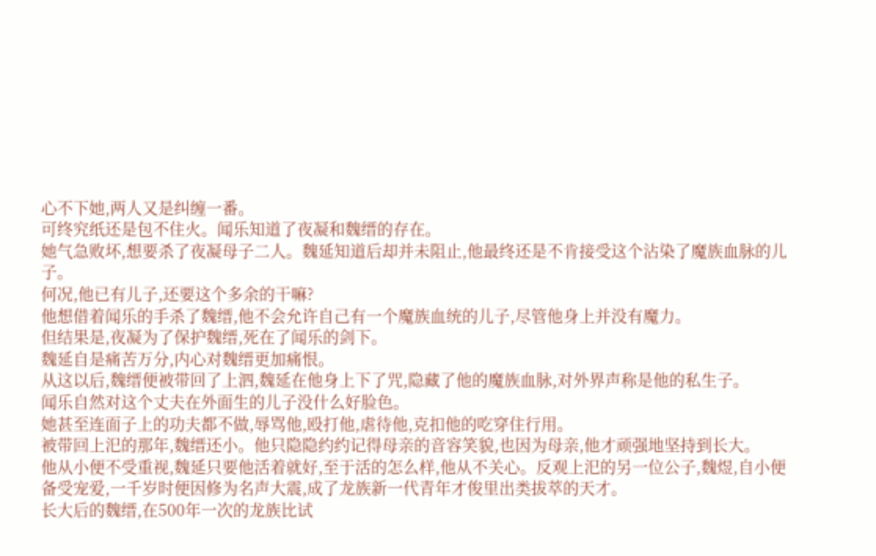心不下她,两人又是纠缠一番。
可终究纸还是包不住火。闻乐知道了夜凝和魏缙的存在。
她气急败坏,想要杀了夜凝母子二人。魏延知道后却并未阻止,他最终还是不肯接受这个沾染了魔族血脉的儿子。
何况,他已有儿子,还要这个多余的干嘛?
他想借着闻乐的手杀了魏缙,他不会允许自己有一个魔族血统的儿子,尽管他身上并没有魔力。
但结果是,夜凝为了保护魏缙,死在了闻乐的剑下。
魏延自是痛苦万分,内心对魏缙更加痛恨。
从这以后,魏缙便被带回了上泗,魏延在他身上下了咒,隐藏了他的魔族血脉,对外界声称是他的私生子。
闻乐自然对这个丈夫在外面生的儿子没什么好脸色。
她甚至连面子上的功夫都不做,辱骂他,殴打他,虐待他,克扣他的吃穿住行用。
被带回上汜的那年,魏缙还小。他只隐隐约约记得母亲的音容笑貌,也因为母亲,他才顽强地坚持到长大。
他从小便不受重视,魏延只要他活着就好,至于活的怎么样,他从不关心。反观上汜的另一位公子,魏煜,自小便备受宠爱,一千岁时便因修为名声大震,成了龙族新一代青年才俊里出类拔萃的天才。
长大后的魏缙,在500年一次的龙族比试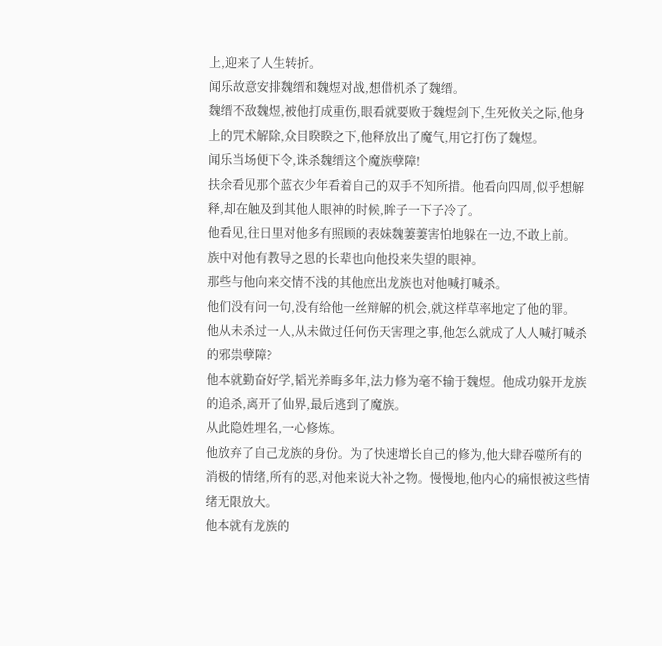上,迎来了人生转折。
闻乐故意安排魏缙和魏煜对战,想借机杀了魏缙。
魏缙不敌魏煜,被他打成重伤,眼看就要败于魏煜剑下,生死攸关之际,他身上的咒术解除,众目睽睽之下,他释放出了魔气,用它打伤了魏煜。
闻乐当场便下令,诛杀魏缙这个魔族孽障!
扶余看见那个蓝衣少年看着自己的双手不知所措。他看向四周,似乎想解释,却在触及到其他人眼神的时候,眸子一下子冷了。
他看见,往日里对他多有照顾的表妹魏萋萋害怕地躲在一边,不敢上前。
族中对他有教导之恩的长辈也向他投来失望的眼神。
那些与他向来交情不浅的其他庶出龙族也对他喊打喊杀。
他们没有问一句,没有给他一丝辩解的机会,就这样草率地定了他的罪。
他从未杀过一人,从未做过任何伤天害理之事,他怎么就成了人人喊打喊杀的邪祟孽障?
他本就勤奋好学,韬光养晦多年,法力修为毫不输于魏煜。他成功躲开龙族的追杀,离开了仙界,最后逃到了魔族。
从此隐姓埋名,一心修炼。
他放弃了自己龙族的身份。为了快速增长自己的修为,他大肆吞噬所有的消极的情绪,所有的恶,对他来说大补之物。慢慢地,他内心的痛恨被这些情绪无限放大。
他本就有龙族的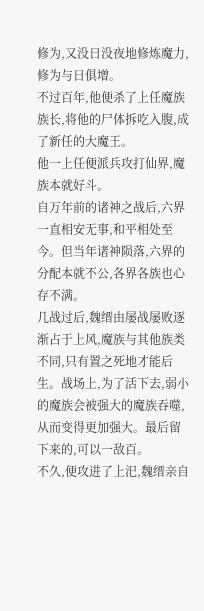修为,又没日没夜地修炼魔力,修为与日俱增。
不过百年,他便杀了上任魔族族长,将他的尸体拆吃入腹,成了新任的大魔王。
他一上任便派兵攻打仙界,魔族本就好斗。
自万年前的诸神之战后,六界一直相安无事,和平相处至今。但当年诸神陨落,六界的分配本就不公,各界各族也心存不满。
几战过后,魏缙由屡战屡败逐渐占于上风,魔族与其他族类不同,只有置之死地才能后生。战场上,为了活下去,弱小的魔族会被强大的魔族吞噬,从而变得更加强大。最后留下来的,可以一敌百。
不久,便攻进了上汜,魏缙亲自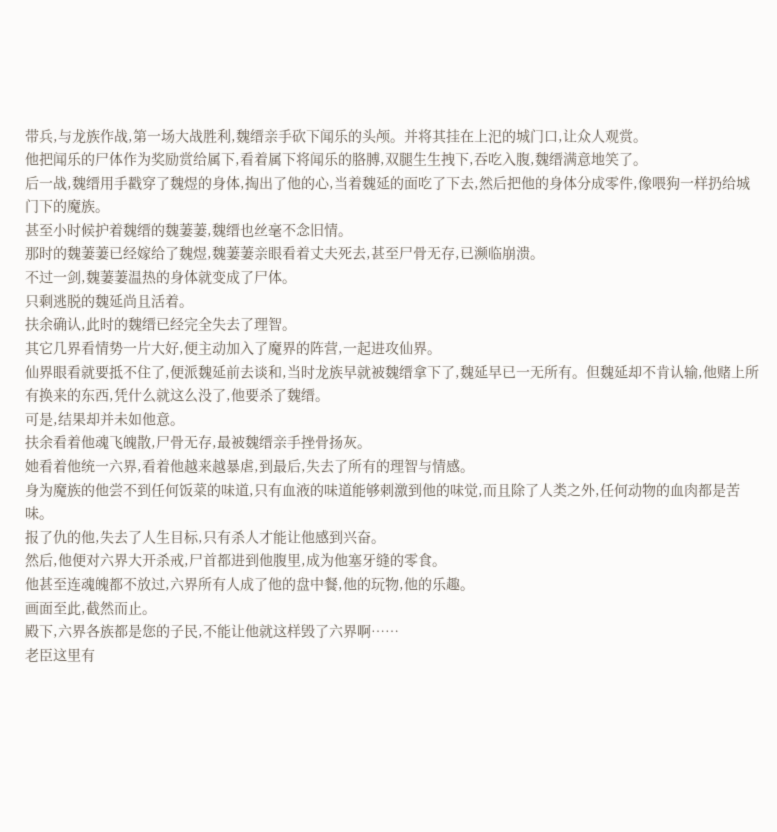带兵,与龙族作战,第一场大战胜利,魏缙亲手砍下闻乐的头颅。并将其挂在上汜的城门口,让众人观赏。
他把闻乐的尸体作为奖励赏给属下,看着属下将闻乐的胳膊,双腿生生拽下,吞吃入腹,魏缙满意地笑了。
后一战,魏缙用手戳穿了魏煜的身体,掏出了他的心,当着魏延的面吃了下去,然后把他的身体分成零件,像喂狗一样扔给城门下的魔族。
甚至小时候护着魏缙的魏萋萋,魏缙也丝毫不念旧情。
那时的魏萋萋已经嫁给了魏煜,魏萋萋亲眼看着丈夫死去,甚至尸骨无存,已濒临崩溃。
不过一剑,魏萋萋温热的身体就变成了尸体。
只剩逃脱的魏延尚且活着。
扶余确认,此时的魏缙已经完全失去了理智。
其它几界看情势一片大好,便主动加入了魔界的阵营,一起进攻仙界。
仙界眼看就要抵不住了,便派魏延前去谈和,当时龙族早就被魏缙拿下了,魏延早已一无所有。但魏延却不肯认输,他赌上所有换来的东西,凭什么就这么没了,他要杀了魏缙。
可是,结果却并未如他意。
扶余看着他魂飞魄散,尸骨无存,最被魏缙亲手挫骨扬灰。
她看着他统一六界,看着他越来越暴虐,到最后,失去了所有的理智与情感。
身为魔族的他尝不到任何饭菜的味道,只有血液的味道能够刺激到他的味觉,而且除了人类之外,任何动物的血肉都是苦味。
报了仇的他,失去了人生目标,只有杀人才能让他感到兴奋。
然后,他便对六界大开杀戒,尸首都进到他腹里,成为他塞牙缝的零食。
他甚至连魂魄都不放过,六界所有人成了他的盘中餐,他的玩物,他的乐趣。
画面至此,截然而止。
殿下,六界各族都是您的子民,不能让他就这样毁了六界啊……
老臣这里有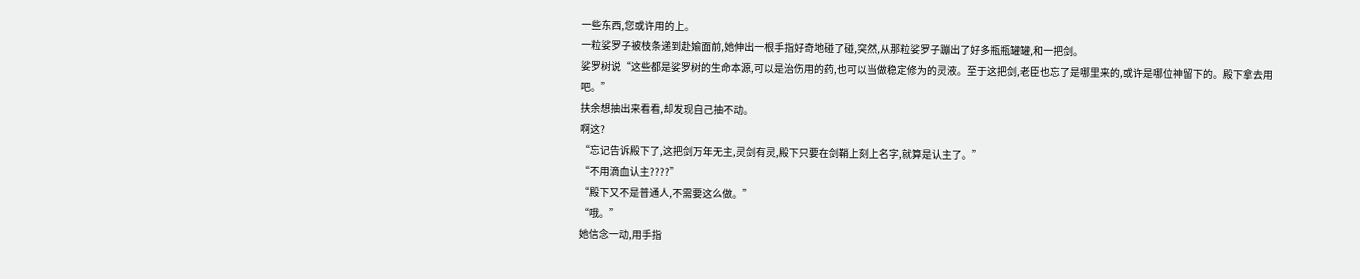一些东西,您或许用的上。
一粒娑罗子被枝条递到赴媮面前,她伸出一根手指好奇地碰了碰,突然,从那粒娑罗子蹦出了好多瓶瓶罐罐,和一把剑。
娑罗树说“这些都是娑罗树的生命本源,可以是治伤用的药,也可以当做稳定修为的灵液。至于这把剑,老臣也忘了是哪里来的,或许是哪位神留下的。殿下拿去用吧。”
扶余想抽出来看看,却发现自己抽不动。
啊这?
“忘记告诉殿下了,这把剑万年无主,灵剑有灵,殿下只要在剑鞘上刻上名字,就算是认主了。”
“不用滴血认主????”
“殿下又不是普通人,不需要这么做。”
“哦。”
她信念一动,用手指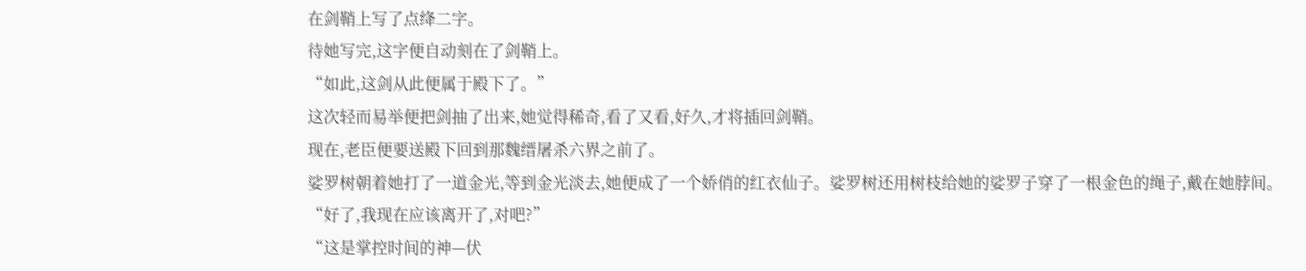在剑鞘上写了点绛二字。
待她写完,这字便自动刻在了剑鞘上。
“如此,这剑从此便属于殿下了。”
这次轻而易举便把剑抽了出来,她觉得稀奇,看了又看,好久,才将插回剑鞘。
现在,老臣便要送殿下回到那魏缙屠杀六界之前了。
娑罗树朝着她打了一道金光,等到金光淡去,她便成了一个娇俏的红衣仙子。娑罗树还用树枝给她的娑罗子穿了一根金色的绳子,戴在她脖间。
“好了,我现在应该离开了,对吧?”
“这是掌控时间的神—伏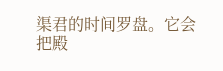渠君的时间罗盘。它会把殿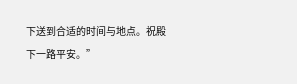下送到合适的时间与地点。祝殿下一路平安。”